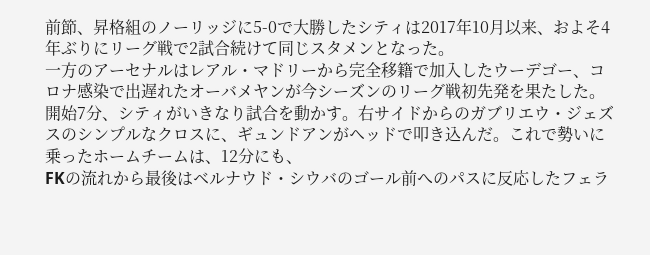前節、昇格組のノーリッジに5-0で大勝したシティは2017年10月以来、およそ4年ぶりにリーグ戦で2試合続けて同じスタメンとなった。
一方のアーセナルはレアル・マドリーから完全移籍で加入したウーデゴー、コロナ感染で出遅れたオーバメヤンが今シーズンのリーグ戦初先発を果たした。
開始7分、シティがいきなり試合を動かす。右サイドからのガブリエウ・ジェズスのシンプルなクロスに、ギュンドアンがヘッドで叩き込んだ。これで勢いに乗ったホームチームは、12分にも、
FKの流れから最後はベルナウド・シウバのゴール前へのパスに反応したフェラ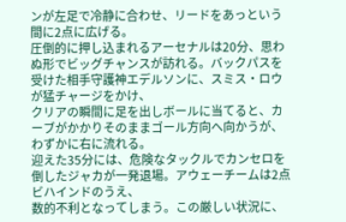ンが左足で冷静に合わせ、リードをあっという間に2点に広げる。
圧倒的に押し込まれるアーセナルは20分、思わぬ形でビッグチャンスが訪れる。バックパスを受けた相手守護神エデルソンに、スミス・ロウが猛チャージをかけ、
クリアの瞬間に足を出しボールに当てると、カーブがかかりそのままゴール方向へ向かうが、わずかに右に流れる。
迎えた35分には、危険なタックルでカンセロを倒したジャカが一発退場。アウェーチームは2点ビハインドのうえ、
数的不利となってしまう。この厳しい状況に、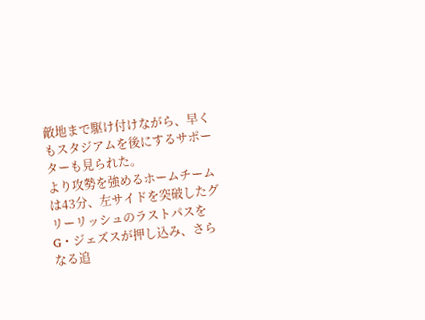敵地まで駆け付けながら、早くもスタジアムを後にするサポーターも見られた。
より攻勢を強めるホームチームは43分、左サイドを突破したグリーリッシュのラストパスをG・ジェズスが押し込み、さらなる追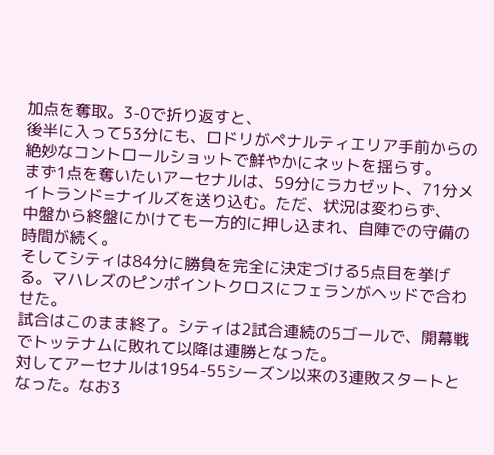加点を奪取。3-0で折り返すと、
後半に入って53分にも、ロドリがペナルティエリア手前からの絶妙なコントロールショットで鮮やかにネットを揺らす。
まず1点を奪いたいアーセナルは、59分にラカゼット、71分メイトランド=ナイルズを送り込む。ただ、状況は変わらず、
中盤から終盤にかけても一方的に押し込まれ、自陣での守備の時間が続く。
そしてシティは84分に勝負を完全に決定づける5点目を挙げる。マハレズのピンポイントクロスにフェランがヘッドで合わせた。
試合はこのまま終了。シティは2試合連続の5ゴールで、開幕戦でトッテナムに敗れて以降は連勝となった。
対してアーセナルは1954-55シーズン以来の3連敗スタートとなった。なお3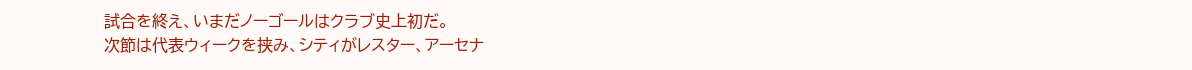試合を終え、いまだノーゴールはクラブ史上初だ。
次節は代表ウィークを挟み、シティがレスター、アーセナ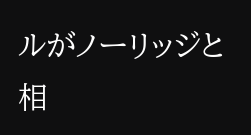ルがノーリッジと相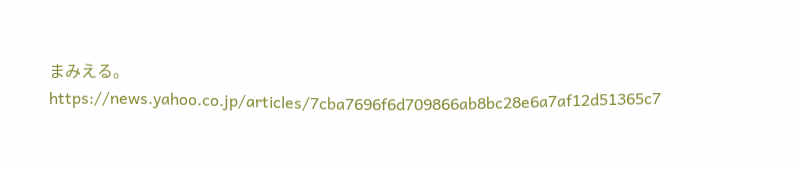まみえる。
https://news.yahoo.co.jp/articles/7cba7696f6d709866ab8bc28e6a7af12d51365c7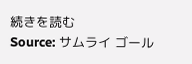続きを読む
Source: サムライ ゴール